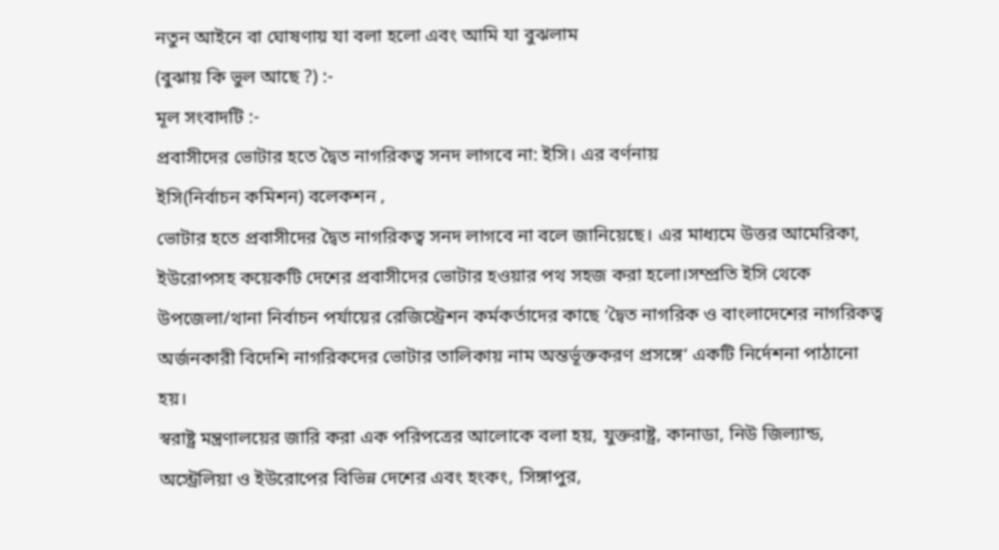নতুন আইনে বা ঘোষণায় যা বলা হলো এবং আমি যা বুঝলাম
(বুঝায় কি ভুল আছে ?) :-
মূল সংবাদটি :-
প্রবাসীদের ভোটার হতে দ্বৈত নাগরিকত্ব সনদ লাগবে না: ইসি। এর বর্ণনায়
ইসি(নির্বাচন কমিশন) বলেকশন ,
ভোটার হতে প্রবাসীদের দ্বৈত নাগরিকত্ব সনদ লাগবে না বলে জানিয়েছে। এর মাধ্যমে উত্তর আমেরিকা, ইউরোপসহ কয়েকটি দেশের প্রবাসীদের ভোটার হওয়ার পথ সহজ করা হলো।সম্প্রতি ইসি থেকে উপজেলা/থানা নির্বাচন পর্যায়ের রেজিস্ট্রেশন কর্মকর্তাদের কাছে ‘দ্বৈত নাগরিক ও বাংলাদেশের নাগরিকত্ব অর্জনকারী বিদেশি নাগরিকদের ভোটার তালিকায় নাম অন্তর্ভূক্তকরণ প্রসঙ্গে’ একটি নির্দেশনা পাঠানো হয়।
স্বরাষ্ট্র মন্ত্রণালয়ের জারি করা এক পরিপত্রের আলোকে বলা হয়, যুক্তরাষ্ট্র, কানাডা, নিউ জিল্যান্ড, অস্ট্রেলিয়া ও ইউরোপের বিভিন্ন দেশের এবং হংকং, সিঙ্গাপুর,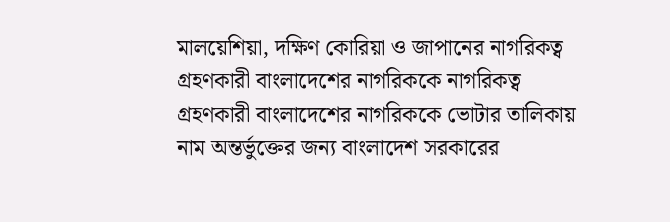মালয়েশিয়া, দক্ষিণ কোরিয়া ও জাপানের নাগরিকত্ব গ্রহণকারী বাংলাদেশের নাগরিককে নাগরিকত্ব গ্রহণকারী বাংলাদেশের নাগরিককে ভোটার তালিকায় নাম অন্তর্ভুক্তের জন্য বাংলাদেশ সরকারের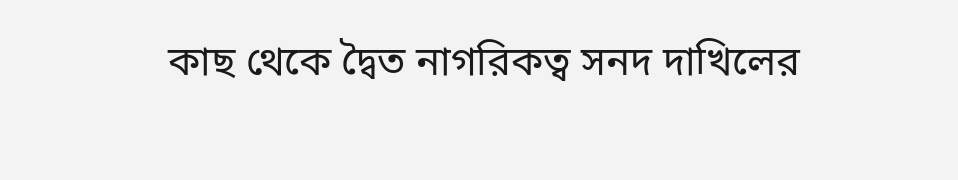কাছ থেকে দ্বৈত নাগরিকত্ব সনদ দাখিলের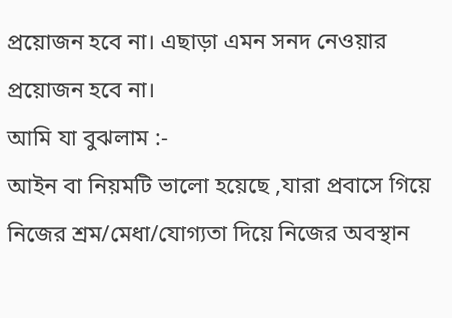প্রয়োজন হবে না। এছাড়া এমন সনদ নেওয়ার প্রয়োজন হবে না।
আমি যা বুঝলাম :-
আইন বা নিয়মটি ভালো হয়েছে ,যারা প্রবাসে গিয়ে নিজের শ্রম/মেধা/যোগ্যতা দিয়ে নিজের অবস্থান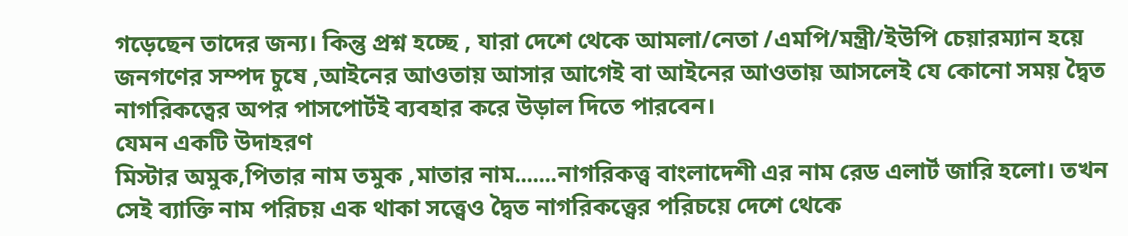গড়েছেন তাদের জন্য। কিন্তু প্রশ্ন হচ্ছে , যারা দেশে থেকে আমলা/নেতা /এমপি/মন্ত্রী/ইউপি চেয়ারম্যান হয়ে জনগণের সম্পদ চুষে ,আইনের আওতায় আসার আগেই বা আইনের আওতায় আসলেই যে কোনো সময় দ্বৈত নাগরিকত্বের অপর পাসপোর্টই ব্যবহার করে উড়াল দিতে পারবেন।
যেমন একটি উদাহরণ
মিস্টার অমুক,পিতার নাম তমুক ,মাতার নাম.......নাগরিকত্ত্ব বাংলাদেশী এর নাম রেড এলার্ট জারি হলো। তখন সেই ব্যাক্তি নাম পরিচয় এক থাকা সত্ত্বেও দ্বৈত নাগরিকত্ত্বের পরিচয়ে দেশে থেকে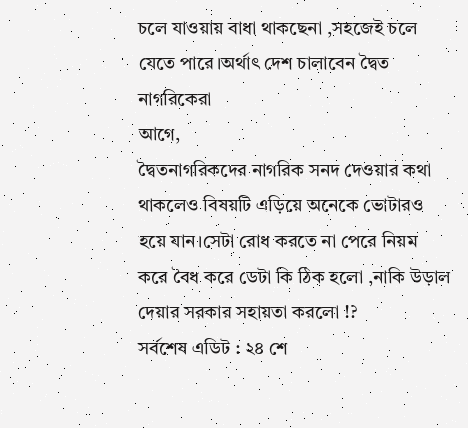চলে যাওয়ায় বাধা থাকছেনা ,সহজেই চলে যেতে পারে।অর্থাৎ দেশ চালাবেন দ্বৈত নাগরিকেরা
আগে,
দ্বৈতনাগরিকদের নাগরিক সনদ দেওয়ার কথা থাকলেও বিষয়টি এড়িয়ে অনেকে ভোটারও হয়ে যান।সেটা রোধ করতে না পেরে নিয়ম করে বৈধ করে ডেটা কি ঠিক হলো ,নাকি উড়াল দেয়ার সরকার সহায়তা করলো !?
সর্বশেষ এডিট : ২৪ শে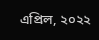এপ্রিল, ২০২২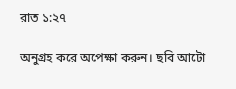রাত ১:২৭

অনুগ্রহ করে অপেক্ষা করুন। ছবি আটো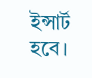ইন্সার্ট হবে।